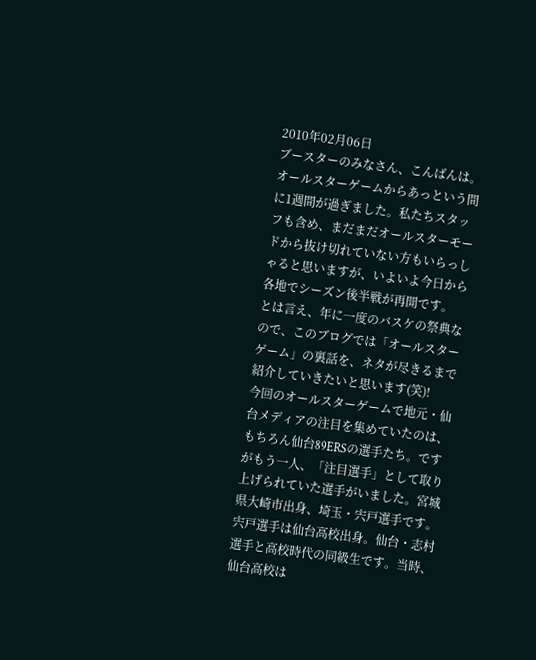2010年02月06日
ブースターのみなさん、こんばんは。
オールスターゲームからあっという間に1週間が過ぎました。私たちスタッフも含め、まだまだオールスターモードから抜け切れていない方もいらっしゃると思いますが、いよいよ今日から各地でシーズン後半戦が再開です。
とは言え、年に一度のバスケの祭典なので、このブログでは「オールスターゲーム」の裏話を、ネタが尽きるまで紹介していきたいと思います(笑)!
今回のオールスターゲームで地元・仙台メディアの注目を集めていたのは、もちろん仙台89ERSの選手たち。ですがもう一人、「注目選手」として取り上げられていた選手がいました。宮城県大崎市出身、埼玉・宍戸選手です。
宍戸選手は仙台高校出身。仙台・志村選手と高校時代の同級生です。当時、仙台高校は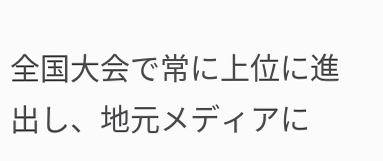全国大会で常に上位に進出し、地元メディアに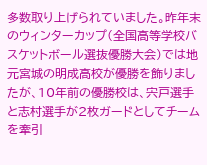多数取り上げられていました。昨年末のウィンターカップ(全国高等学校バスケットボール選抜優勝大会)では地元宮城の明成高校が優勝を飾りましたが、10年前の優勝校は、宍戸選手と志村選手が2枚ガードとしてチームを牽引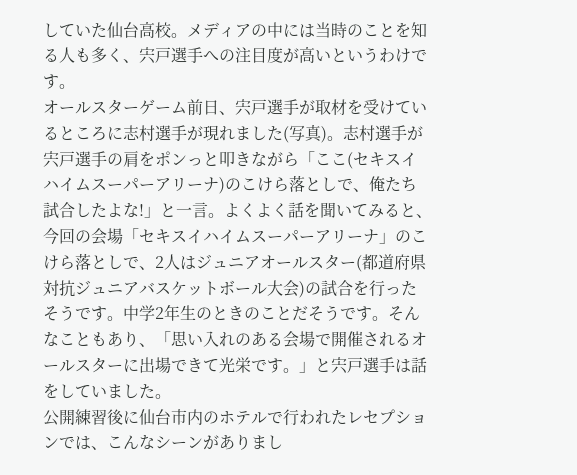していた仙台高校。メディアの中には当時のことを知る人も多く、宍戸選手への注目度が高いというわけです。
オールスターゲーム前日、宍戸選手が取材を受けているところに志村選手が現れました(写真)。志村選手が宍戸選手の肩をポンっと叩きながら「ここ(セキスイハイムスーパーアリーナ)のこけら落としで、俺たち試合したよな!」と一言。よくよく話を聞いてみると、今回の会場「セキスイハイムスーパーアリーナ」のこけら落としで、2人はジュニアオールスター(都道府県対抗ジュニアバスケットボール大会)の試合を行ったそうです。中学2年生のときのことだそうです。そんなこともあり、「思い入れのある会場で開催されるオールスターに出場できて光栄です。」と宍戸選手は話をしていました。
公開練習後に仙台市内のホテルで行われたレセプションでは、こんなシーンがありまし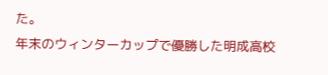た。
年末のウィンターカップで優勝した明成高校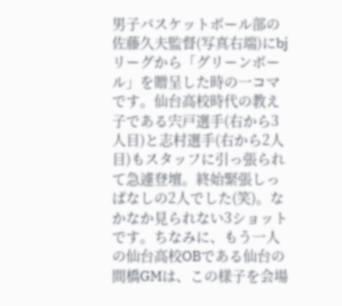男子バスケットボール部の佐藤久夫監督(写真右端)にbjリーグから「グリーンボール」を贈呈した時の一コマです。仙台高校時代の教え子である宍戸選手(右から3人目)と志村選手(右から2人目)もスタッフに引っ張られて急遽登壇。終始緊張しっぱなしの2人でした(笑)。なかなか見られない3ショットです。ちなみに、もう一人の仙台高校OBである仙台の間橋GMは、この様子を会場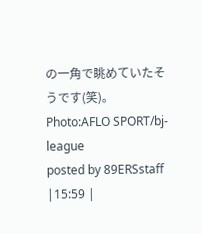の一角で眺めていたそうです(笑)。
Photo:AFLO SPORT/bj-league
posted by 89ERSstaff |15:59 |